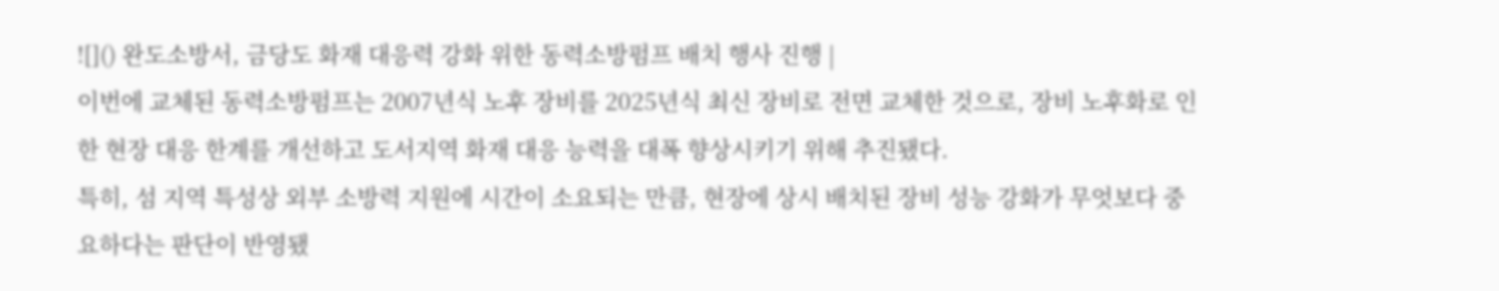![]() 완도소방서, 금당도 화재 대응력 강화 위한 동력소방펌프 배치 행사 진행 |
이번에 교체된 동력소방펌프는 2007년식 노후 장비를 2025년식 최신 장비로 전면 교체한 것으로, 장비 노후화로 인한 현장 대응 한계를 개선하고 도서지역 화재 대응 능력을 대폭 향상시키기 위해 추진됐다.
특히, 섬 지역 특성상 외부 소방력 지원에 시간이 소요되는 만큼, 현장에 상시 배치된 장비 성능 강화가 무엇보다 중요하다는 판단이 반영됐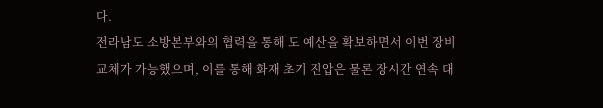다.
전라남도 소방본부와의 협력을 통해 도 예산을 확보하면서 이번 장비 교체가 가능했으며, 이를 통해 화재 초기 진압은 물론 장시간 연속 대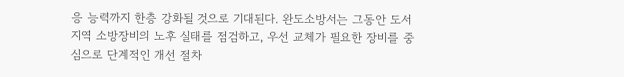응 능력까지 한층 강화될 것으로 기대된다. 완도소방서는 그동안 도서지역 소방장비의 노후 실태를 점검하고, 우선 교체가 필요한 장비를 중심으로 단계적인 개선 절차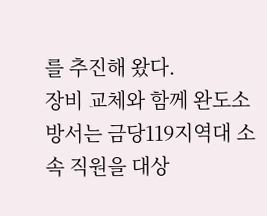를 추진해 왔다.
장비 교체와 함께 완도소방서는 금당119지역대 소속 직원을 대상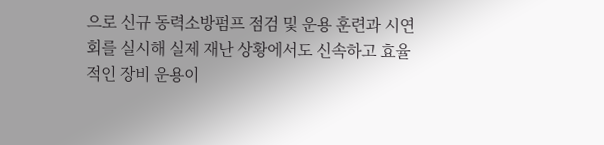으로 신규 동력소방펌프 점검 및 운용 훈련과 시연회를 실시해 실제 재난 상황에서도 신속하고 효율적인 장비 운용이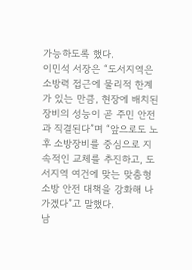가능하도록 했다.
이민석 서장은 “도서지역은 소방력 접근에 물리적 한계가 있는 만큼, 현장에 배치된 장비의 성능이 곧 주민 안전과 직결된다”며 “앞으로도 노후 소방장비를 중심으로 지속적인 교체를 추진하고, 도서지역 여건에 맞는 맞춤형 소방 안전 대책을 강화해 나가겠다”고 말했다.
남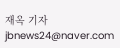재옥 기자 jbnews24@naver.com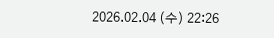2026.02.04 (수) 22:26